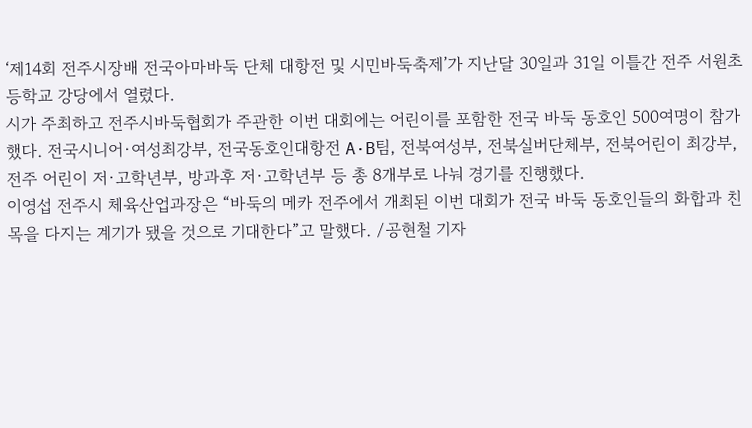‘제14회 전주시장배 전국아마바둑 단체 대항전 및 시민바둑축제’가 지난달 30일과 31일 이틀간 전주 서원초등학교 강당에서 열렸다.
시가 주최하고 전주시바둑협회가 주관한 이번 대회에는 어린이를 포함한 전국 바둑 동호인 500여명이 참가했다. 전국시니어·여성최강부, 전국동호인대항전 A·B팀, 전북여성부, 전북실버단체부, 전북어린이 최강부, 전주 어린이 저·고학년부, 방과후 저·고학년부 등 총 8개부로 나눠 경기를 진행했다.
이영섭 전주시 체육산업과장은 “바둑의 메카 전주에서 개최된 이번 대회가 전국 바둑 동호인들의 화합과 친목을 다지는 계기가 됐을 것으로 기대한다”고 말했다. /공현철 기자